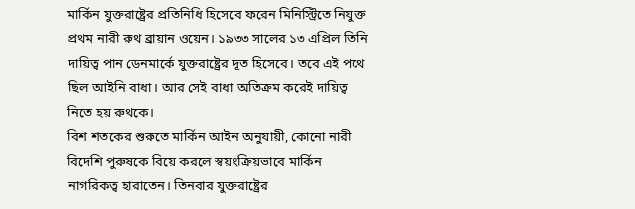মার্কিন যুক্তরাষ্ট্রের প্রতিনিধি হিসেবে ফরেন মিনিস্ট্রিতে নিযুক্ত প্রথম নারী রুথ ব্রায়ান ওয়েন। ১৯৩৩ সালের ১৩ এপ্রিল তিনি দায়িত্ব পান ডেনমার্কে যুক্তরাষ্ট্রের দূত হিসেবে। তবে এই পথে ছিল আইনি বাধা। আর সেই বাধা অতিক্রম করেই দায়িত্ব নিতে হয় রুথকে।
বিশ শতকের শুরুতে মার্কিন আইন অনুযায়ী, কোনো নারী বিদেশি পুরুষকে বিয়ে করলে স্বয়ংক্রিয়ভাবে মার্কিন নাগরিকত্ব হারাতেন। তিনবার যুক্তরাষ্ট্রের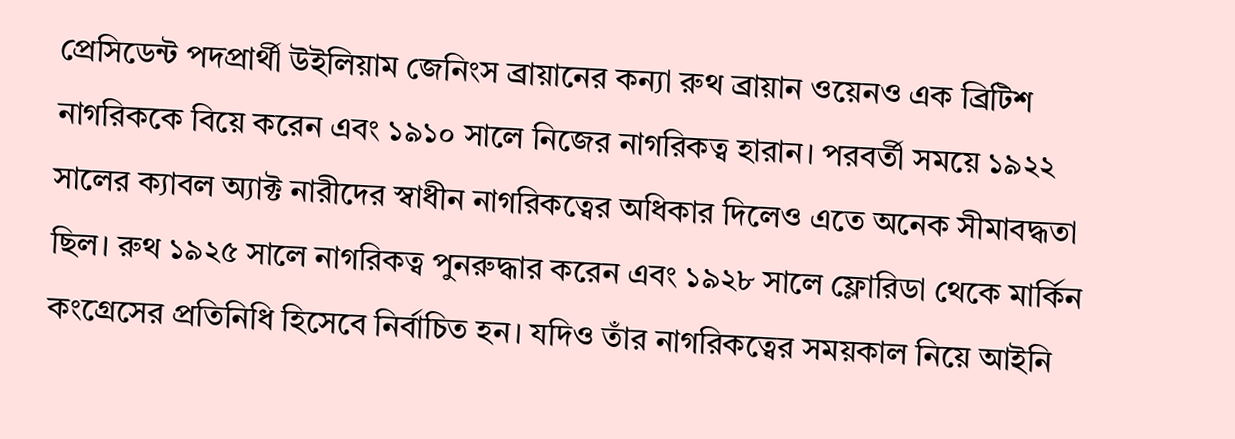প্রেসিডেন্ট পদপ্রার্থী উইলিয়াম জেনিংস ব্রায়ানের কন্যা রুথ ব্রায়ান ওয়েনও এক ব্রিটিশ নাগরিককে বিয়ে করেন এবং ১৯১০ সালে নিজের নাগরিকত্ব হারান। পরবর্তী সময়ে ১৯২২ সালের ক্যাবল অ্যাক্ট নারীদের স্বাধীন নাগরিকত্বের অধিকার দিলেও এতে অনেক সীমাবদ্ধতা ছিল। রুথ ১৯২৫ সালে নাগরিকত্ব পুনরুদ্ধার করেন এবং ১৯২৮ সালে ফ্লোরিডা থেকে মার্কিন কংগ্রেসের প্রতিনিধি হিসেবে নির্বাচিত হন। যদিও তাঁর নাগরিকত্বের সময়কাল নিয়ে আইনি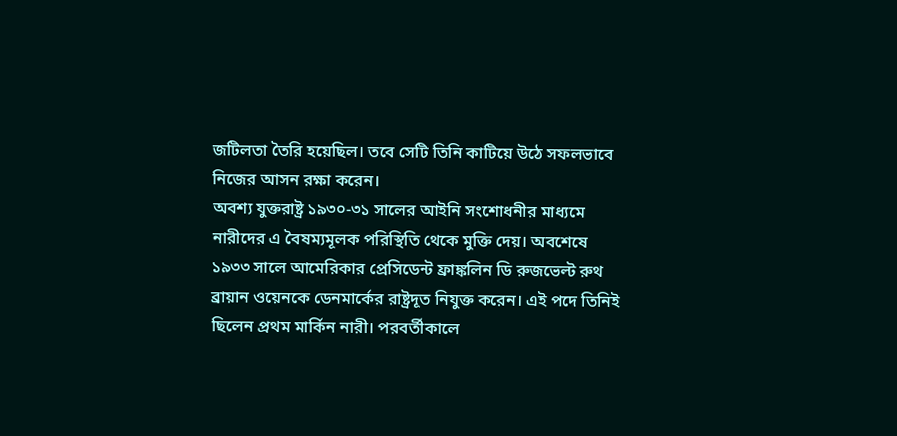জটিলতা তৈরি হয়েছিল। তবে সেটি তিনি কাটিয়ে উঠে সফলভাবে নিজের আসন রক্ষা করেন।
অবশ্য যুক্তরাষ্ট্র ১৯৩০-৩১ সালের আইনি সংশোধনীর মাধ্যমে নারীদের এ বৈষম্যমূলক পরিস্থিতি থেকে মুক্তি দেয়। অবশেষে ১৯৩৩ সালে আমেরিকার প্রেসিডেন্ট ফ্রাঙ্কলিন ডি রুজভেল্ট রুথ ব্রায়ান ওয়েনকে ডেনমার্কের রাষ্ট্রদূত নিযুক্ত করেন। এই পদে তিনিই ছিলেন প্রথম মার্কিন নারী। পরবর্তীকালে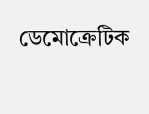ডেমোক্রেটিক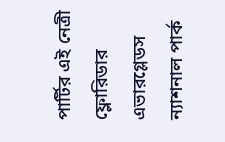পার্টির এই নেত্রী ফ্লোরিডার এভারগ্লেডস ন্যাশনাল পার্ক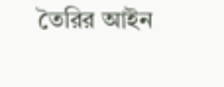তৈরির আইন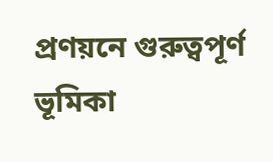প্রণয়নে গুরুত্বপূর্ণ ভূমিকা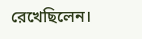রেখেছিলেন।